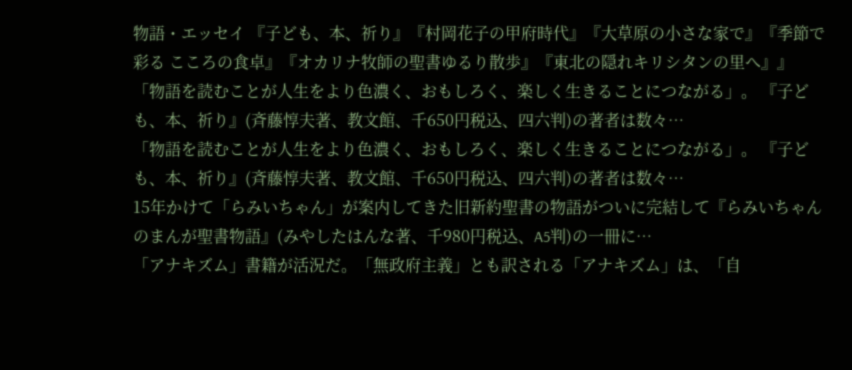物語・エッセイ 『子ども、本、祈り』『村岡花子の甲府時代』『大草原の小さな家で』『季節で彩る こころの食卓』『オカリナ牧師の聖書ゆるり散歩』『東北の隠れキリシタンの里へ』』
「物語を読むことが人生をより色濃く、おもしろく、楽しく生きることにつながる」。 『子ども、本、祈り』(斉藤惇夫著、教文館、千650円税込、四六判)の著者は数々…
「物語を読むことが人生をより色濃く、おもしろく、楽しく生きることにつながる」。 『子ども、本、祈り』(斉藤惇夫著、教文館、千650円税込、四六判)の著者は数々…
15年かけて「らみいちゃん」が案内してきた旧新約聖書の物語がついに完結して『らみいちゃんのまんが聖書物語』(みやしたはんな著、千980円税込、A5判)の一冊に…
「アナキズム」書籍が活況だ。「無政府主義」とも訳される「アナキズム」は、「自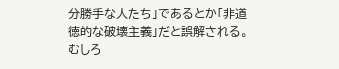分勝手な人たち」であるとか「非道徳的な破壊主義」だと誤解される。むしろ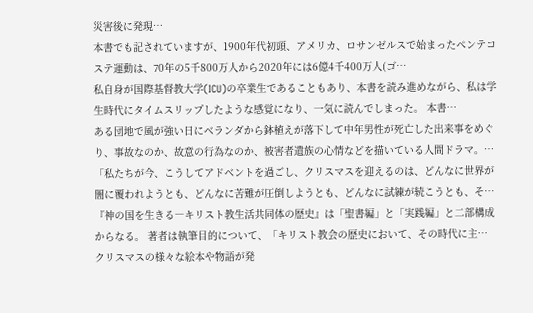災害後に発現…
本書でも記されていますが、1900年代初頭、アメリカ、ロサンゼルスで始まったペンテコステ運動は、70年の5千800万人から2020年には6億4千400万人(ゴ…
私自身が国際基督教大学(ICU)の卒業生であることもあり、本書を読み進めながら、私は学生時代にタイムスリップしたような感覚になり、一気に読んでしまった。 本書…
ある団地で風が強い日にベランダから鉢植えが落下して中年男性が死亡した出来事をめぐり、事故なのか、故意の行為なのか、被害者遺族の心情などを描いている人間ドラマ。…
「私たちが今、こうしてアドベントを過ごし、クリスマスを迎えるのは、どんなに世界が闇に覆われようとも、どんなに苦難が圧倒しようとも、どんなに試練が続こうとも、そ…
『神の国を生きる―キリスト教生活共同体の歴史』は「聖書編」と「実践編」と二部構成からなる。 著者は執筆目的について、「キリスト教会の歴史において、その時代に主…
クリスマスの様々な絵本や物語が発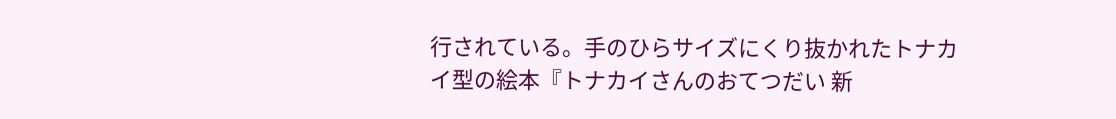行されている。手のひらサイズにくり抜かれたトナカイ型の絵本『トナカイさんのおてつだい 新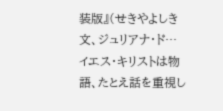装版』(せきやよしき文、ジュリアナ・ド…
イエス・キリストは物語、たとえ話を重視し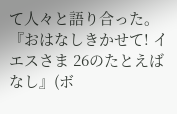て人々と語り合った。『おはなしきかせて! イエスさま 26のたとえばなし』(ボ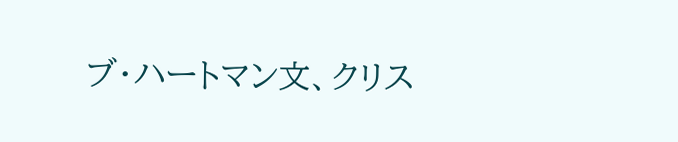ブ・ハートマン文、クリス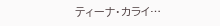ティーナ・カライ…